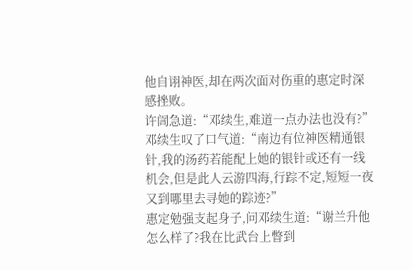他自诩神医,却在两次面对伤重的惠定时深感挫败。
许訚急道:“邓续生,难道一点办法也没有?”
邓续生叹了口气道:“南边有位神医精通银针,我的汤药若能配上她的银针或还有一线机会,但是此人云游四海,行踪不定,短短一夜又到哪里去寻她的踪迹?”
惠定勉强支起身子,问邓续生道:“谢兰升他怎么样了?我在比武台上瞥到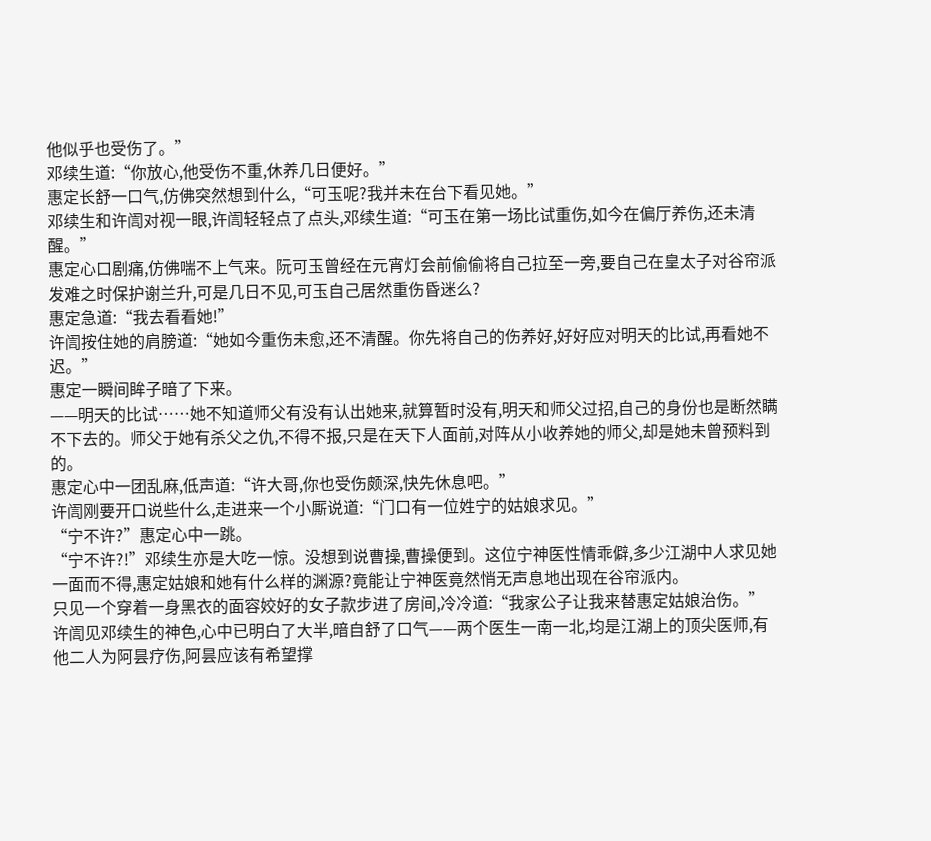他似乎也受伤了。”
邓续生道:“你放心,他受伤不重,休养几日便好。”
惠定长舒一口气,仿佛突然想到什么,“可玉呢?我并未在台下看见她。”
邓续生和许訚对视一眼,许訚轻轻点了点头,邓续生道:“可玉在第一场比试重伤,如今在偏厅养伤,还未清醒。”
惠定心口剧痛,仿佛喘不上气来。阮可玉曾经在元宵灯会前偷偷将自己拉至一旁,要自己在皇太子对谷帘派发难之时保护谢兰升,可是几日不见,可玉自己居然重伤昏迷么?
惠定急道:“我去看看她!”
许訚按住她的肩膀道:“她如今重伤未愈,还不清醒。你先将自己的伤养好,好好应对明天的比试,再看她不迟。”
惠定一瞬间眸子暗了下来。
——明天的比试……她不知道师父有没有认出她来,就算暂时没有,明天和师父过招,自己的身份也是断然瞒不下去的。师父于她有杀父之仇,不得不报,只是在天下人面前,对阵从小收养她的师父,却是她未曾预料到的。
惠定心中一团乱麻,低声道:“许大哥,你也受伤颇深,快先休息吧。”
许訚刚要开口说些什么,走进来一个小厮说道:“门口有一位姓宁的姑娘求见。”
“宁不许?”惠定心中一跳。
“宁不许?!”邓续生亦是大吃一惊。没想到说曹操,曹操便到。这位宁神医性情乖僻,多少江湖中人求见她一面而不得,惠定姑娘和她有什么样的渊源?竟能让宁神医竟然悄无声息地出现在谷帘派内。
只见一个穿着一身黑衣的面容姣好的女子款步进了房间,冷冷道:“我家公子让我来替惠定姑娘治伤。”
许訚见邓续生的神色,心中已明白了大半,暗自舒了口气——两个医生一南一北,均是江湖上的顶尖医师,有他二人为阿昙疗伤,阿昙应该有希望撑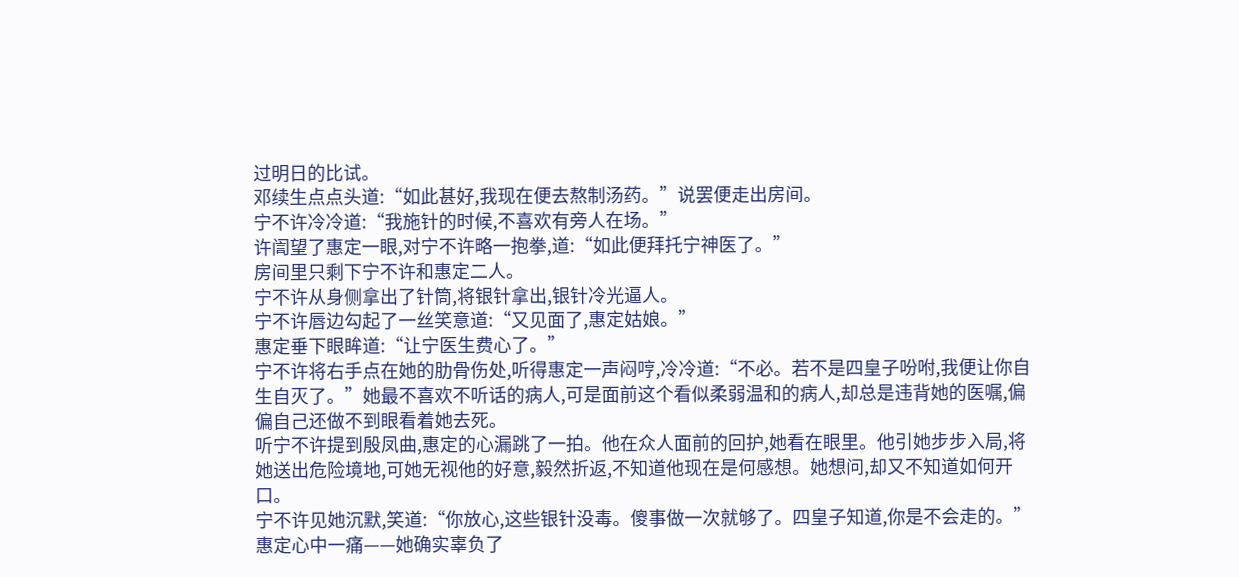过明日的比试。
邓续生点点头道:“如此甚好,我现在便去熬制汤药。”说罢便走出房间。
宁不许冷冷道:“我施针的时候,不喜欢有旁人在场。”
许訚望了惠定一眼,对宁不许略一抱拳,道:“如此便拜托宁神医了。”
房间里只剩下宁不许和惠定二人。
宁不许从身侧拿出了针筒,将银针拿出,银针冷光逼人。
宁不许唇边勾起了一丝笑意道:“又见面了,惠定姑娘。”
惠定垂下眼眸道:“让宁医生费心了。”
宁不许将右手点在她的肋骨伤处,听得惠定一声闷哼,冷冷道:“不必。若不是四皇子吩咐,我便让你自生自灭了。”她最不喜欢不听话的病人,可是面前这个看似柔弱温和的病人,却总是违背她的医嘱,偏偏自己还做不到眼看着她去死。
听宁不许提到殷凤曲,惠定的心漏跳了一拍。他在众人面前的回护,她看在眼里。他引她步步入局,将她送出危险境地,可她无视他的好意,毅然折返,不知道他现在是何感想。她想问,却又不知道如何开口。
宁不许见她沉默,笑道:“你放心,这些银针没毒。傻事做一次就够了。四皇子知道,你是不会走的。”
惠定心中一痛——她确实辜负了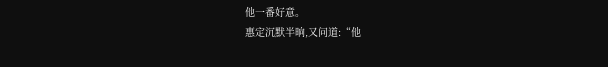他一番好意。
惠定沉默半晌,又问道:“他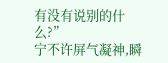有没有说别的什么?”
宁不许屏气凝神,瞬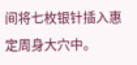间将七枚银针插入惠定周身大穴中。